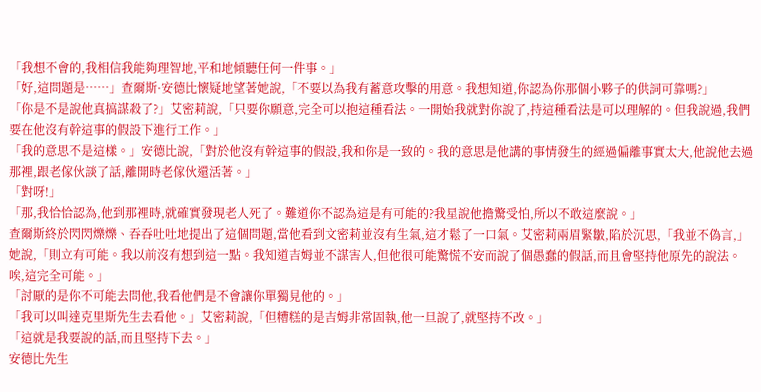「我想不會的,我相信我能夠理智地,平和地傾聽任何一件事。」
「好,這問題是……」查爾斯·安德比懷疑地望著她說,「不要以為我有蓄意攻擊的用意。我想知道,你認為你那個小夥子的供詞可靠嗎?」
「你是不是說他真搞謀殺了?」艾密莉說,「只要你願意,完全可以抱這種看法。一開始我就對你說了,持這種看法是可以理解的。但我說過,我們要在他沒有幹這事的假設下進行工作。」
「我的意思不是這樣。」安德比說,「對於他沒有幹這事的假設,我和你是一致的。我的意思是他講的事情發生的經過偏離事實太大,他說他去過那裡,跟老傢伙談了話,離開時老傢伙還活著。」
「對呀!」
「那,我恰恰認為,他到那裡時,就確實發現老人死了。難道你不認為這是有可能的?我星說他擔驚受怕,所以不敢這麼說。」
查爾斯終於閃閃爍爍、吞吞吐吐地提出了這個問題,當他看到文密莉並沒有生氣,這才鬆了一口氣。艾密莉兩眉緊皺,陷於沉思,「我並不偽言,」她說,「則立有可能。我以前沒有想到這一點。我知道吉姆並不謀害人,但他很可能驚慌不安而說了個愚蠢的假話,而且會堅持他原先的說法。唉,這完全可能。」
「討厭的是你不可能去問他,我看他們是不會讓你單獨見他的。」
「我可以叫達克里斯先生去看他。」艾密莉說,「但糟糕的是吉姆非常固執,他一旦說了,就堅持不改。」
「這就是我要說的話,而且堅持下去。」
安德比先生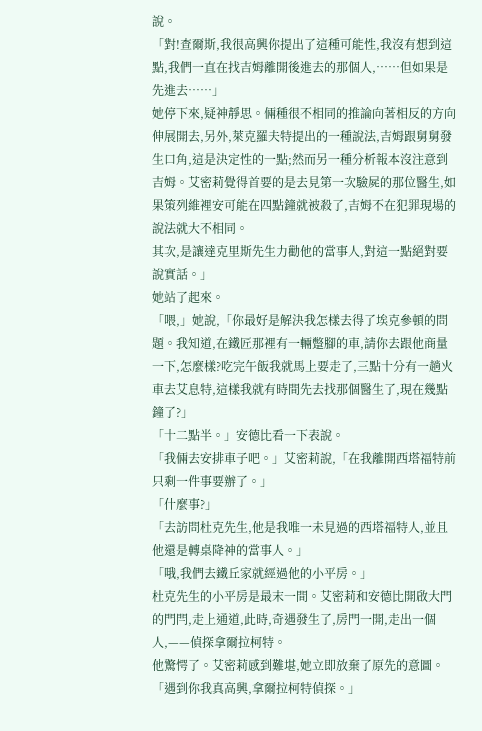說。
「對!查爾斯,我很高興你提出了這種可能性,我沒有想到這點,我們一直在找吉姆離開後進去的那個人,……但如果是先進去……」
她停下來,疑神靜思。倆種很不相同的推論向著相反的方向伸展開去,另外,萊克羅夫特提出的一種說法,吉姆跟舅舅發生口角,這是決定性的一點;然而另一種分析報本沒注意到吉姆。艾密莉覺得首要的是去見第一次驗屍的那位醫生,如果策列維裡安可能在四點鐘就被殺了,吉姆不在犯罪現場的說法就大不相同。
其次,是讓達克里斯先生力勸他的當事人,對這一點絕對要說實話。」
她站了起來。
「喂,」她說,「你最好是解決我怎樣去得了埃克參頓的問題。我知道,在鐵匠那裡有一輛蹩腳的車,請你去跟他商量一下,怎麼樣?吃完午飯我就馬上要走了,三點十分有一趟火車去艾息特,這樣我就有時間先去找那個醫生了,現在幾點鐘了?」
「十二點半。」安德比看一下表說。
「我倆去安排車子吧。」艾密莉說,「在我離開西塔福特前只剩一件事要辦了。」
「什麼事?」
「去訪問杜克先生,他是我唯一未見過的西塔福特人,並且他還是轉桌降神的當事人。」
「哦,我們去鐵丘家就經過他的小平房。」
杜克先生的小平房是最末一間。艾密莉和安德比開啟大門的門閂,走上通道,此時,奇遇發生了,房門一開,走出一個人,——偵探拿爾拉柯特。
他驚愕了。艾密莉感到難堪,她立即放棄了原先的意圖。
「遇到你我真高興,拿爾拉柯特偵探。」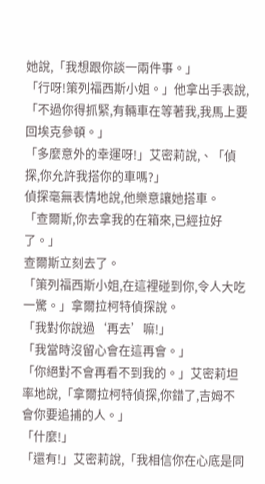她說,「我想跟你談一兩件事。」
「行呀!策列福西斯小姐。」他拿出手表說,「不過你得抓緊,有輛車在等著我,我馬上要回埃克參頓。」
「多麼意外的幸運呀!」艾密莉說,、「偵探,你允許我搭你的車嗎?」
偵探毫無表情地說,他樂意讓她搭車。
「查爾斯,你去拿我的在箱來,已經拉好了。」
查爾斯立刻去了。
「策列福西斯小姐,在這裡碰到你,令人大吃一驚。」拿爾拉柯特偵探說。
「我對你說過‘再去’嘛!」
「我當時沒留心會在這再會。」
「你絕對不會再看不到我的。」艾密莉坦率地說,「拿爾拉柯特偵探,你錯了,吉姆不會你要追捕的人。」
「什麼!」
「還有!」艾密莉說,「我相信你在心底是同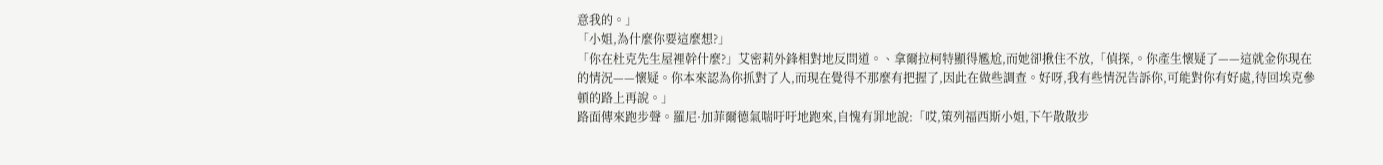意我的。」
「小姐,為什麼你要這麼想?」
「你在杜克先生屋裡幹什麼?」艾密莉外鋒相對地反問道。、拿爾拉柯特顯得尷尬,而她卻揪住不放,「偵探,。你產生懷疑了——這就金你現在的情況——懷疑。你本來認為你抓對了人,而現在覺得不那麼有把握了,因此在做些調查。好呀,我有些情況告訴你,可能對你有好處,待回埃克參頓的路上再說。」
路面傳來跑步聲。羅尼·加菲爾德氣喘吁吁地跑來,自愧有罪地說:「哎,策列福西斯小姐,下午散散步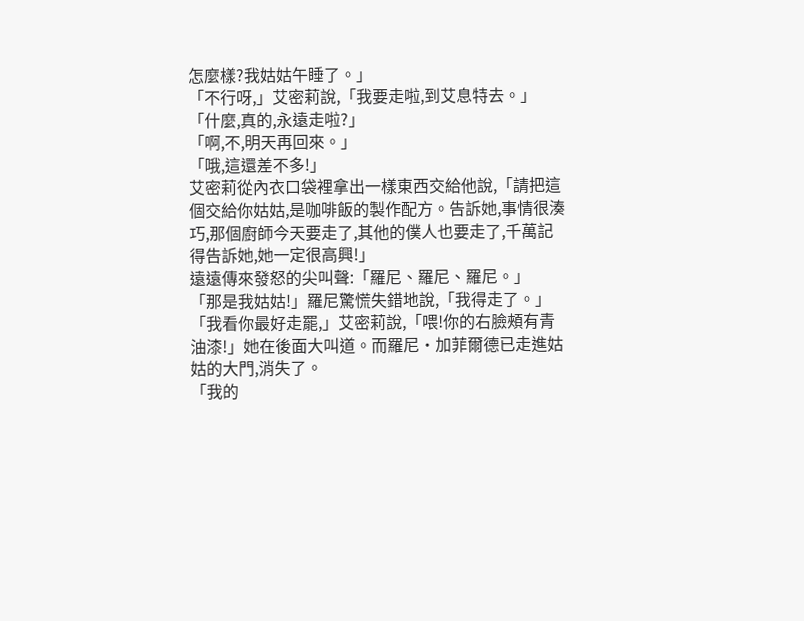怎麼樣?我姑姑午睡了。」
「不行呀,」艾密莉說,「我要走啦,到艾息特去。」
「什麼,真的,永遠走啦?」
「啊,不,明天再回來。」
「哦,這還差不多!」
艾密莉從內衣口袋裡拿出一樣東西交給他說,「請把這個交給你姑姑,是咖啡飯的製作配方。告訴她,事情很湊巧,那個廚師今天要走了,其他的僕人也要走了,千萬記得告訴她,她一定很高興!」
遠遠傳來發怒的尖叫聲:「羅尼、羅尼、羅尼。」
「那是我姑姑!」羅尼驚慌失錯地說,「我得走了。」
「我看你最好走罷,」艾密莉說,「喂!你的右臉頰有青油漆!」她在後面大叫道。而羅尼·加菲爾德已走進姑姑的大門,消失了。
「我的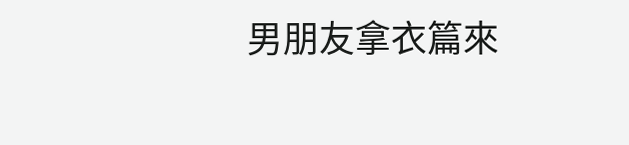男朋友拿衣篇來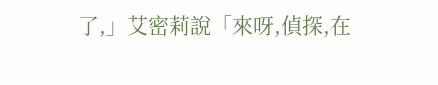了,」艾密莉說「來呀,偵探,在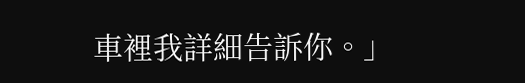車裡我詳細告訴你。」